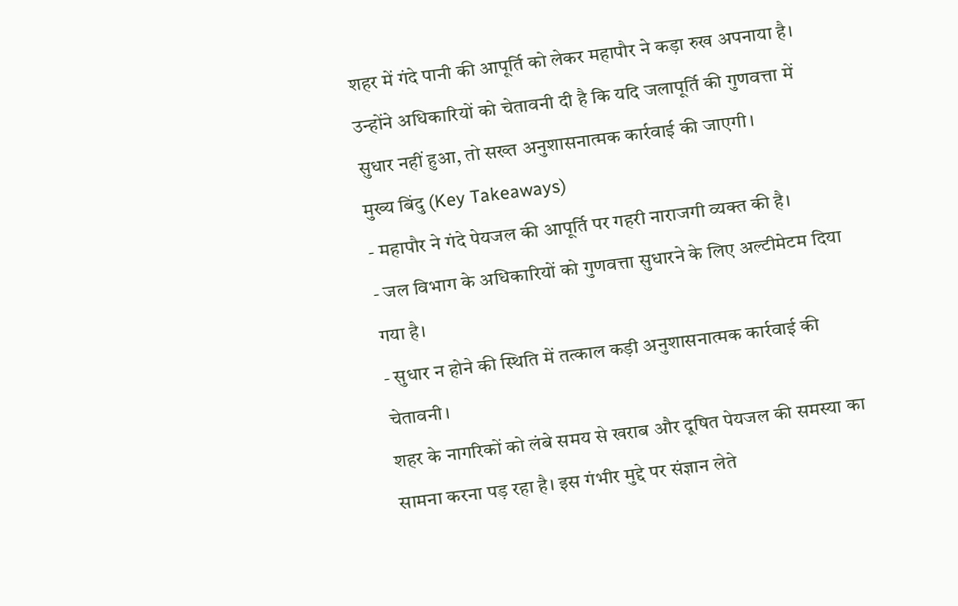शहर में गंदे पानी की आपूर्ति को लेकर महापौर ने कड़ा रुख अपनाया है। उन्होंने अधिकारियों को चेतावनी दी है कि यदि जलापूर्ति की गुणवत्ता में सुधार नहीं हुआ, तो सख्त अनुशासनात्मक कार्रवाई की जाएगी।
मुख्य बिंदु (Key Takeaways)
- महापौर ने गंदे पेयजल की आपूर्ति पर गहरी नाराजगी व्यक्त की है।
- जल विभाग के अधिकारियों को गुणवत्ता सुधारने के लिए अल्टीमेटम दिया गया है।
- सुधार न होने की स्थिति में तत्काल कड़ी अनुशासनात्मक कार्रवाई की चेतावनी।
शहर के नागरिकों को लंबे समय से खराब और दूषित पेयजल की समस्या का सामना करना पड़ रहा है। इस गंभीर मुद्दे पर संज्ञान लेते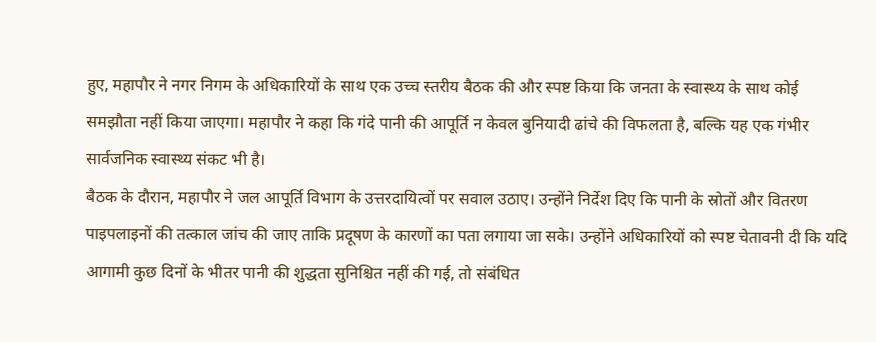हुए, महापौर ने नगर निगम के अधिकारियों के साथ एक उच्च स्तरीय बैठक की और स्पष्ट किया कि जनता के स्वास्थ्य के साथ कोई समझौता नहीं किया जाएगा। महापौर ने कहा कि गंदे पानी की आपूर्ति न केवल बुनियादी ढांचे की विफलता है, बल्कि यह एक गंभीर सार्वजनिक स्वास्थ्य संकट भी है।
बैठक के दौरान, महापौर ने जल आपूर्ति विभाग के उत्तरदायित्वों पर सवाल उठाए। उन्होंने निर्देश दिए कि पानी के स्रोतों और वितरण पाइपलाइनों की तत्काल जांच की जाए ताकि प्रदूषण के कारणों का पता लगाया जा सके। उन्होंने अधिकारियों को स्पष्ट चेतावनी दी कि यदि आगामी कुछ दिनों के भीतर पानी की शुद्धता सुनिश्चित नहीं की गई, तो संबंधित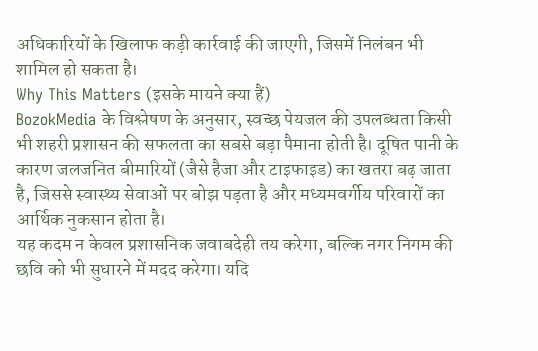अधिकारियों के खिलाफ कड़ी कार्रवाई की जाएगी, जिसमें निलंबन भी शामिल हो सकता है।
Why This Matters (इसके मायने क्या हैं)
BozokMedia के विश्लेषण के अनुसार, स्वच्छ पेयजल की उपलब्धता किसी भी शहरी प्रशासन की सफलता का सबसे बड़ा पैमाना होती है। दूषित पानी के कारण जलजनित बीमारियों (जैसे हैजा और टाइफाइड) का खतरा बढ़ जाता है, जिससे स्वास्थ्य सेवाओं पर बोझ पड़ता है और मध्यमवर्गीय परिवारों का आर्थिक नुकसान होता है।
यह कदम न केवल प्रशासनिक जवाबदेही तय करेगा, बल्कि नगर निगम की छवि को भी सुधारने में मदद करेगा। यदि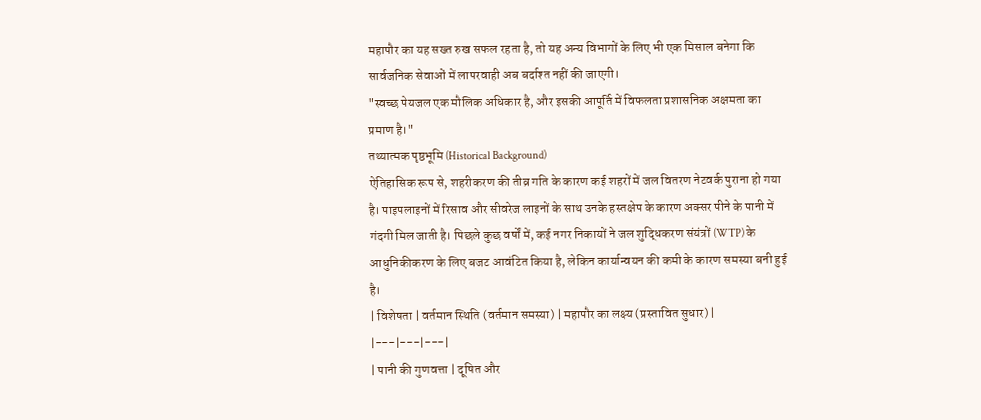महापौर का यह सख्त रुख सफल रहता है, तो यह अन्य विभागों के लिए भी एक मिसाल बनेगा कि सार्वजनिक सेवाओं में लापरवाही अब बर्दाश्त नहीं की जाएगी।
"स्वच्छ पेयजल एक मौलिक अधिकार है, और इसकी आपूर्ति में विफलता प्रशासनिक अक्षमता का प्रमाण है।"
तथ्यात्मक पृष्ठभूमि (Historical Background)
ऐतिहासिक रूप से, शहरीकरण की तीव्र गति के कारण कई शहरों में जल वितरण नेटवर्क पुराना हो गया है। पाइपलाइनों में रिसाव और सीवरेज लाइनों के साथ उनके हस्तक्षेप के कारण अक्सर पीने के पानी में गंदगी मिल जाती है। पिछले कुछ वर्षों में, कई नगर निकायों ने जल शुद्धिकरण संयंत्रों (WTP) के आधुनिकीकरण के लिए बजट आवंटित किया है, लेकिन कार्यान्वयन की कमी के कारण समस्या बनी हुई है।
| विशेषता | वर्तमान स्थिति (वर्तमान समस्या) | महापौर का लक्ष्य (प्रस्तावित सुधार) |
|---|---|---|
| पानी की गुणवत्ता | दूषित और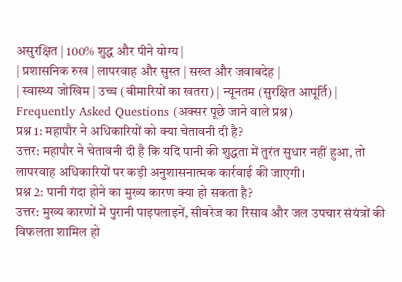असुरक्षित | 100% शुद्ध और पीने योग्य |
| प्रशासनिक रुख | लापरवाह और सुस्त | सख्त और जवाबदेह |
| स्वास्थ्य जोखिम | उच्च (बीमारियों का खतरा) | न्यूनतम (सुरक्षित आपूर्ति) |
Frequently Asked Questions (अक्सर पूछे जाने वाले प्रश्न)
प्रश्न 1: महापौर ने अधिकारियों को क्या चेतावनी दी है?
उत्तर: महापौर ने चेतावनी दी है कि यदि पानी की शुद्धता में तुरंत सुधार नहीं हुआ, तो लापरवाह अधिकारियों पर कड़ी अनुशासनात्मक कार्रवाई की जाएगी।
प्रश्न 2: पानी गंदा होने का मुख्य कारण क्या हो सकता है?
उत्तर: मुख्य कारणों में पुरानी पाइपलाइनें, सीवरेज का रिसाव और जल उपचार संयंत्रों की विफलता शामिल हो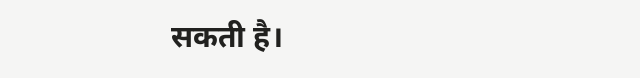सकती है।